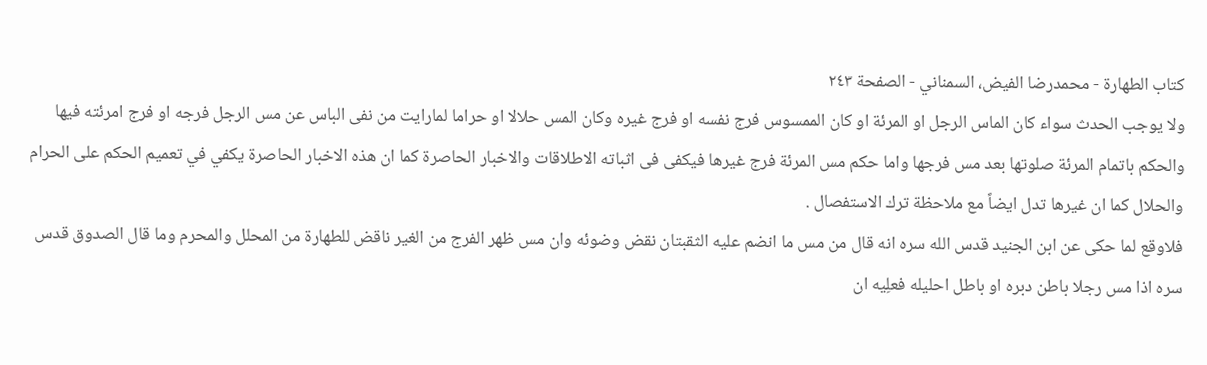كتاب الطهارة - محمدرضا الفيض، السمناني - الصفحة ٢٤٣
ولا يوجب الحدث سواء كان الماس الرجل او المرئة او كان الممسوس فرج نفسه او فرج غيره وكان المس حلالا او حراما لمارايت من نفى الباس عن مس الرجل فرجه او فرج امرئته فيها والحكم باتمام المرئة صلوتها بعد مس فرجها واما حكم مس المرئة فرج غيرها فيكفى فى اثباته الاطلاقات والاخبار الحاصرة كما ان هذه الاخبار الحاصرة يكفي في تعميم الحكم على الحرام والحلال كما ان غيرها تدل ايضاً مع ملاحظة ترك الاستفصال .
فلاوقع لما حكى عن ابن الجنيد قدس الله سره انه قال من مس ما انضم عليه الثقبتان نقض وضوئه وان مس ظهر الفرج من الغير ناقض للطهارة من المحلل والمحرم وما قال الصدوق قدس سره اذا مس رجلا باطن دبره او باطل احليله فعلِیه ان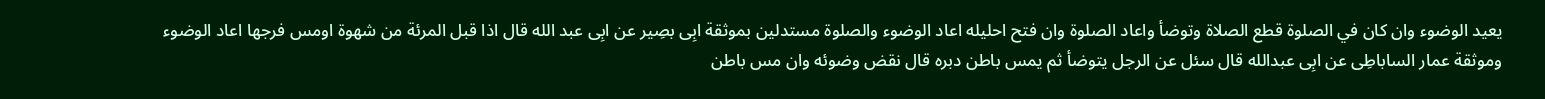يعيد الوضوء وان كان في الصلوة قطع الصلاة وتوضأ واعاد الصلوة وان فتح احليله اعاد الوضوء والصلوة مستدلين بموثقة ابِی بصِیر عن ابِی عبد الله قال اذا قبل المرئة من شهوة اومس فرجها اعاد الوضوء وموثقة عمار الساباطِی عن ابِی عبدالله قال سئل عن الرجل يتوضأ ثم يمس باطن دبره قال نقض وضوئه وان مس باطن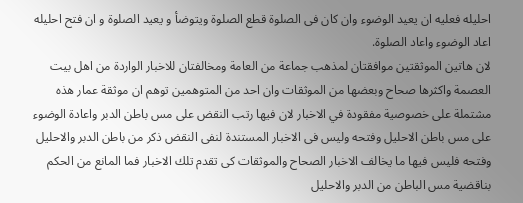احليله فعليه ان يعيد الوضوء وان كان فى الصلوة قطع الصلوة ويتوضأ و يعيد الصلوة و ان فتح احليله اعاد الوضوء واعاد الصلوة.
لان هاتين الموثقتين موافقتان لمذهب جماعة من العامة ومخالفتان للاخبار الواردة من اهل بيت العصمة واكثرها صحاح وبعضها من الموثقات وان احد من المتوهمين توهم ان موثقة عمار هذه مشتملة على خصوصية مفقودة في الاخبار لان فيها رتب النقض على مس باطن الدبر واعادة الوضوء على مس باطن الاحليل وفتحه وليس فى الاخبار المستندة لنفى النقض ذكر من باطن الدبر والاحليل وفتحه فليس فيها ما يخالف الاخبار الصحاح والموثقات كى تقدم تلك الاخبار فما المانع من الحكم بناقضية مس الباطن من الدبر والاحليل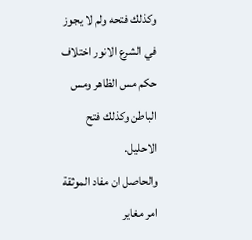وكذلك فتحه ولم لا يجوز في الشرع الانور اختلاف حكم مس الظاهر ومس الباطن وكذلك فتح الاحليل.
والحاصل ان مفاد الموثقة امر مغاير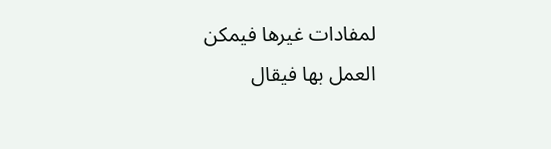لمفادات غيرها فيمكن العمل بها فيقال